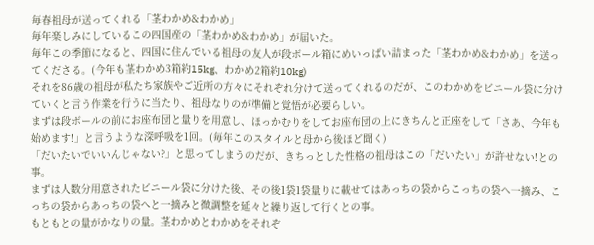毎春祖母が送ってくれる「茎わかめ&わかめ」
毎年楽しみにしているこの四国産の「茎わかめ&わかめ」が届いた。
毎年この季節になると、四国に住んでいる祖母の友人が段ボール箱にめいっぱい詰まった「茎わかめ&わかめ」を送ってくださる。(今年も茎わかめ3箱約15kg、わかめ2箱約10kg)
それを86歳の祖母が私たち家族やご近所の方々にそれぞれ分けて送ってくれるのだが、このわかめをビニール袋に分けていくと言う作業を行うに当たり、祖母なりのが準備と覚悟が必要らしい。
まずは段ボールの前にお座布団と量りを用意し、ほっかむりをしてお座布団の上にきちんと正座をして「さあ、今年も始めます!」と言うような深呼吸を1回。(毎年このスタイルと母から後ほど聞く)
「だいたいでいいんじゃない?」と思ってしまうのだが、きちっとした性格の祖母はこの「だいたい」が許せない!との事。
まずは人数分用意されたビニール袋に分けた後、その後1袋1袋量りに載せてはあっちの袋からこっちの袋へ一摘み、こっちの袋からあっちの袋へと一摘みと微調整を延々と繰り返して行くとの事。
もともとの量がかなりの量。茎わかめとわかめをそれぞ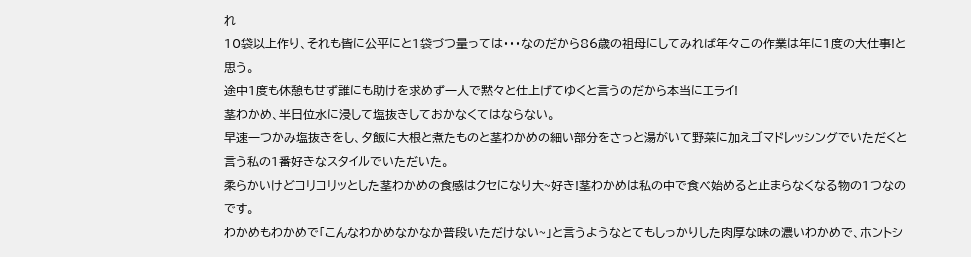れ
10袋以上作り、それも皆に公平にと1袋づつ量っては・・・なのだから86歳の祖母にしてみれば年々この作業は年に1度の大仕事!と思う。
途中1度も休憩もせず誰にも助けを求めず一人で黙々と仕上げてゆくと言うのだから本当にエライ!
茎わかめ、半日位水に浸して塩抜きしておかなくてはならない。
早速一つかみ塩抜きをし、夕飯に大根と煮たものと茎わかめの細い部分をさっと湯がいて野菜に加えゴマドレッシングでいただくと言う私の1番好きなスタイルでいただいた。
柔らかいけどコリコリッとした茎わかめの食感はクセになり大~好き!茎わかめは私の中で食べ始めると止まらなくなる物の1つなのです。
わかめもわかめで「こんなわかめなかなか普段いただけない~」と言うようなとてもしっかりした肉厚な味の濃いわかめで、ホントシ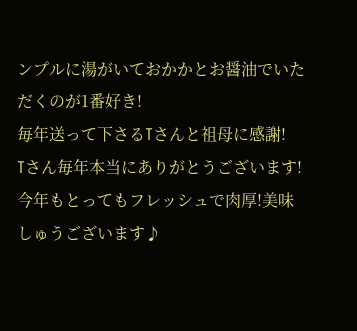ンプルに湯がいておかかとお醤油でいただくのが1番好き!
毎年送って下さるTさんと祖母に感謝!
Tさん毎年本当にありがとうございます!今年もとってもフレッシュで肉厚!美味しゅうございます♪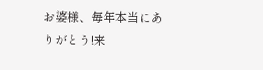お婆様、毎年本当にありがとう!来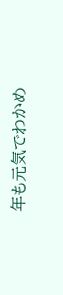年も元気でわかめ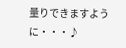量りできますように・・・♪